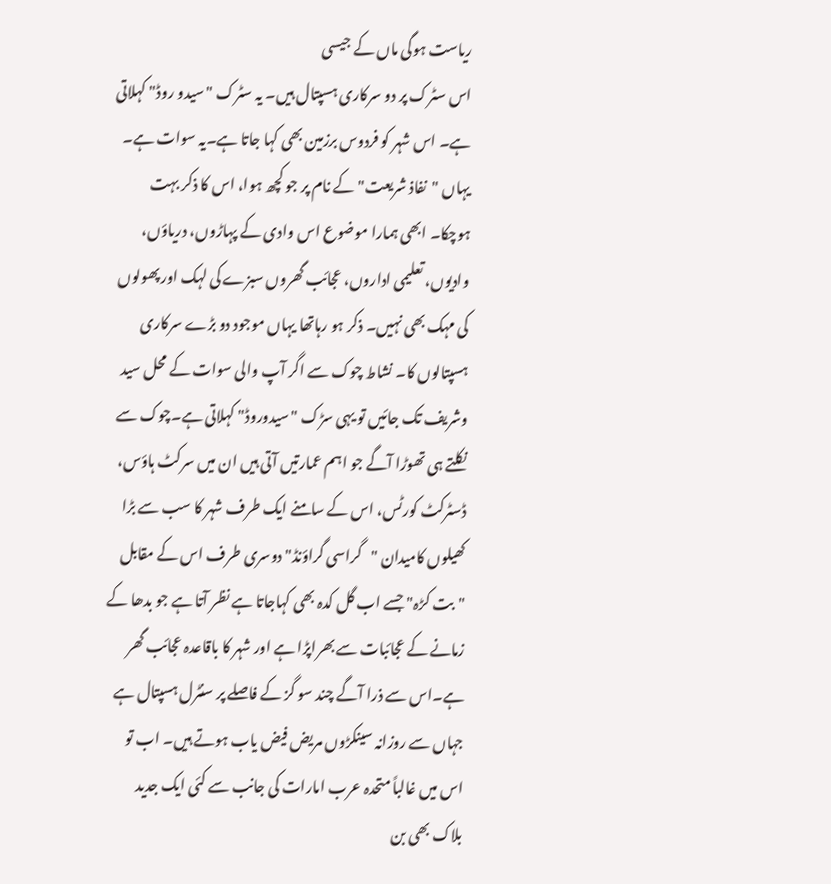ریاست ہوگی ماں کے جیسی
اس سٹرک پر دو سرکاری ہسپتال ہیں۔ یہ سٹرک "سیدو روڈ" کہلاتی ہے۔ اس شہر کو فردوس برزمین بھی کہا جاتا ہے۔یہ سوات ہے۔ یہاں "نفاذ شریعت"کے نام پر جو کچھ ہوا، اس کا ذکر بہت ہوچکا۔ ابھی ہمارا موضوع اس وادی کے پہاڑوں، دریاؤں، وادیوں، تعلیمی اداروں، عجائب گھروں سبزے کی لہک اور پھولوں کی مہک بھی نہیں۔ ذکر ہو رہاتھا یہاں موجود دو بڑے سرکاری ہسپتالوں کا۔ نشاط چوک سے اگر آپ والی سوات کے محل سید وشریف تک جائیں تو یہی سڑک "سیدوروڈ" کہلاتی ہے۔چوک سے نکلتے ہی تھوڑا آگے جو اہم عمارتیں آتی ہیں ان میں سرکٹ ہاؤس، ڈسٹرکٹ کورٹس، اس کے سامنے ایک طرف شہر کا سب سے بڑا کھیلوں کامیدان "گراسی گراؤنڈ" دوسری طرف اس کے مقابل "بت کڑہ" جسے اب گل کدہ بھی کہاجاتا ہے نظر آتا ہے جو بدھا کے زمانے کے عجائبات سے بھراپڑا ہے اور شہر کا باقاعدہ عجائب گھر ہے۔اس سے ذرا آگے چند سو گز کے فاصلے پر سنٹرل ہسپتال ہے جہاں سے روزانہ سینکڑوں مریض فیض یاب ہوتے ہیں۔ اب تو اس میں غالباً متحدہ عرب امارات کی جانب سے کئی ایک جدید بلاک بھی بن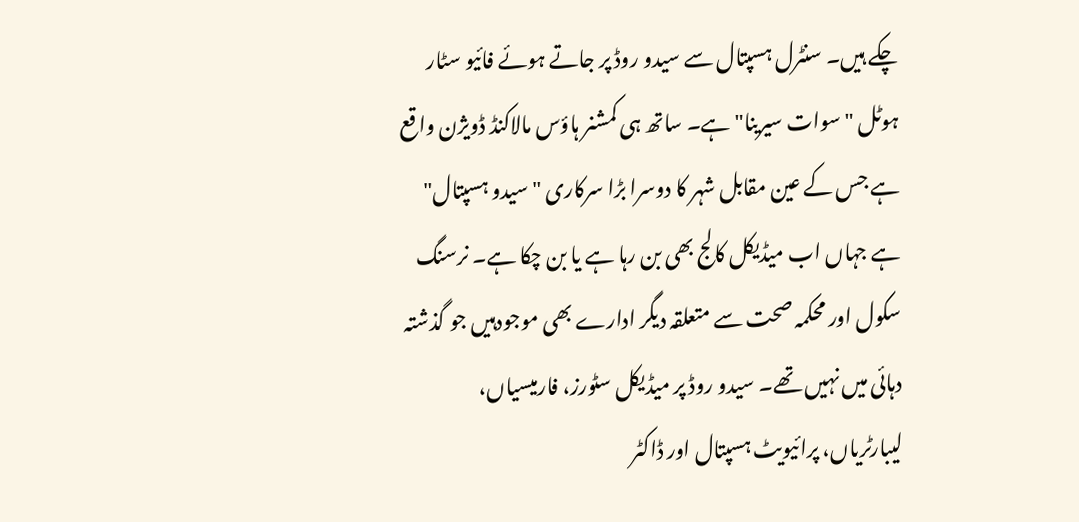چکے ہیں۔ سنٹرل ہسپتال سے سیدو روڈ پر جاتے ہوئے فائیو سٹار ہوٹل "سوات سیرینا" ہے۔ ساتھ ہی کمشنر ہاؤس مالاکنڈ ڈویژن واقع ہے جس کے عین مقابل شہر کا دوسرا بڑا سرکاری "سیدو ہسپتال" ہے جہاں اب میڈیکل کالج بھی بن رہا ہے یا بن چکا ہے۔ نرسنگ سکول اور محکمہ صحت سے متعلقہ دیگر ادارے بھی موجودہیں جو گذشتہ دہائی میں نہیں تھے۔ سیدو روڈ پر میڈیکل سٹورز، فارمیسیاں، لیبارٹریاں، پرائیویٹ ہسپتال اور ڈاکٹر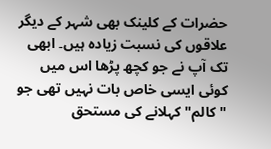حضرات کے کلینک بھی شہر کے دیگر علاقوں کی نسبت زیادہ ہیں۔ ابھی تک آپ نے جو کچھ پڑھا اس میں کوئی ایسی خاص بات نہیں تھی جو "کالم" کہلانے کی مستحق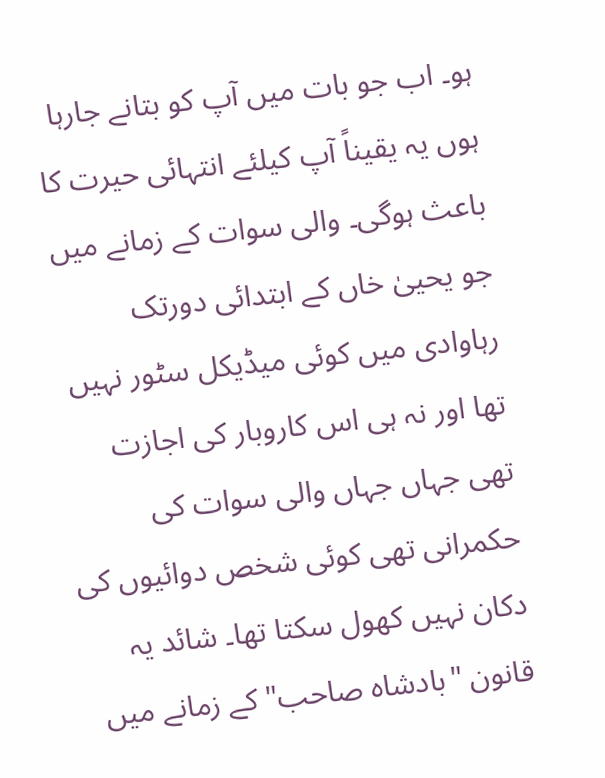ہو۔ اب جو بات میں آپ کو بتانے جارہا ہوں یہ یقیناً آپ کیلئے انتہائی حیرت کا باعث ہوگی۔ والی سوات کے زمانے میں جو یحییٰ خاں کے ابتدائی دورتک رہاوادی میں کوئی میڈیکل سٹور نہیں تھا اور نہ ہی اس کاروبار کی اجازت تھی جہاں جہاں والی سوات کی حکمرانی تھی کوئی شخص دوائیوں کی دکان نہیں کھول سکتا تھا۔ شائد یہ قانون "بادشاہ صاحب" کے زمانے میں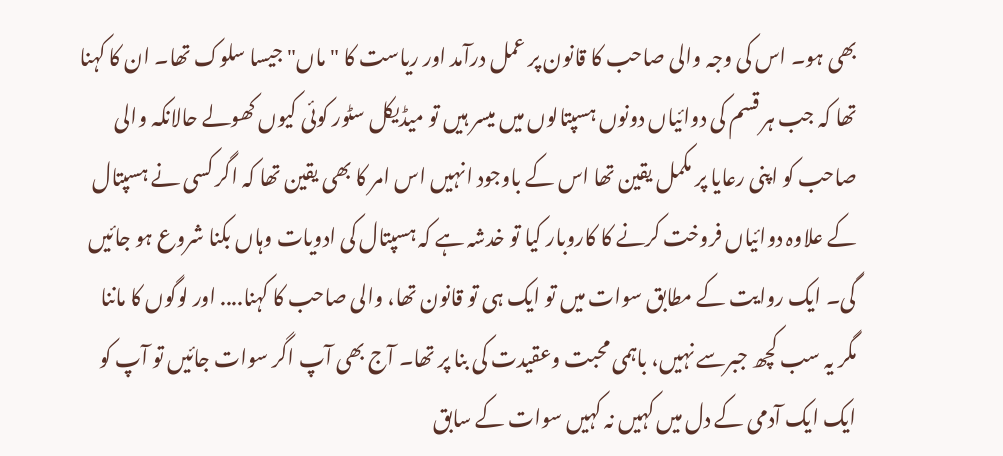بھی ہو۔ اس کی وجہ والی صاحب کا قانون پر عمل درآمد اور ریاست کا "ماں" جیسا سلوک تھا۔ ان کا کہنا تھا کہ جب ہر قسم کی دوائیاں دونوں ہسپتالوں میں میسر ہیں تو میڈیکل سٹور کوئی کیوں کھولے حالانکہ والی صاحب کو اپنی رعایا پر مکمل یقین تھا اس کے باوجود انہیں اس امر کا بھی یقین تھا کہ اگر کسی نے ہسپتال کے علاوہ دوائیاں فروخت کرنے کا کاروبار کیا تو خدشہ ہے کہ ہسپتال کی ادویات وہاں بکنا شروع ہو جائیں گی۔ ایک روایت کے مطابق سوات میں تو ایک ہی تو قانون تھا، والی صاحب کا کہنا.... اور لوگوں کا ماننا مگر یہ سب کچھ جبرسے نہیں، باہمی محبت وعقیدت کی بنا پر تھا۔ آج بھی آپ اگر سوات جائیں تو آپ کو ایک ایک آدمی کے دل میں کہیں نہ کہیں سوات کے سابق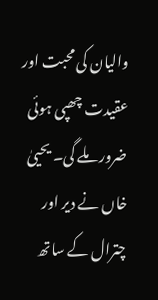والیان کی محبت اور عقیدت چھپی ہوئی ضرور ملے گی۔ یحییٰ خاں نے دیر اور چترال کے ساتھ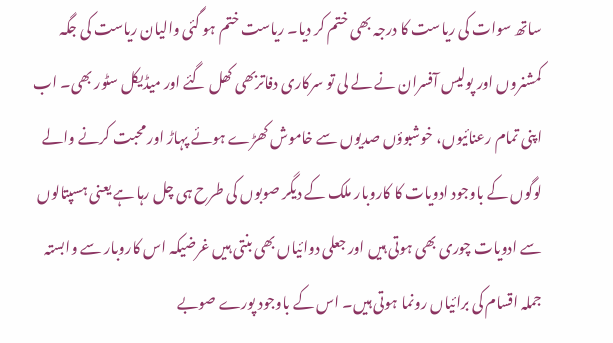ساتھ سوات کی ریاست کا درجہ بھی ختم کر دیا۔ ریاست ختم ہو گئی والیان ریاست کی جگہ کمشنروں اور پولیس آفسران نے لے لی تو سرکاری دفاتربھی کھل گئے اور میڈیکل سٹور بھی۔ اب اپنی تمام رعنائیوں، خوشبوؤں صدیوں سے خاموش کھڑے ہوئے پہاڑ اور محبت کرنے والے لوگوں کے باوجود ادویات کا کاروبار ملک کے دیگر صوبوں کی طرح ہی چل رہا ہے یعنی ہسپتالوں سے ادویات چوری بھی ہوتی ہیں اور جعلی دوائیاں بھی بنتی ہیں غرضیکہ اس کاروبار سے وابستہ جملہ اقسام کی برائیاں رونما ہوتی ہیں۔ اس کے باوجود پورے صوبے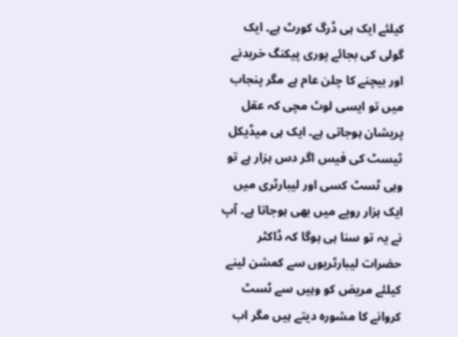کیلئے ایک ہی ڈرگ کورٹ ہے۔ ایک گولی کی بجائے پوری پیکنگ خریدنے اور بیچنے کا چلن عام ہے مگر پنجاب میں تو ایسی لوٹ مچی کہ عقل پریشان ہوجاتی ہے۔ ایک ہی میڈیکل ٹیسٹ کی فیس اگر دس ہزار ہے تو وہی ٹسٹ کسی اور لیبارٹری میں ایک ہزار روپے میں بھی ہوجاتا ہے۔ آپ نے یہ تو سنا ہی ہوگا کہ ڈاکٹر حضرات لیبارٹریوں سے کمشن لینے کیلئے مریض کو وہیں سے ٹسٹ کروانے کا مشورہ دیتے ہیں مگر اب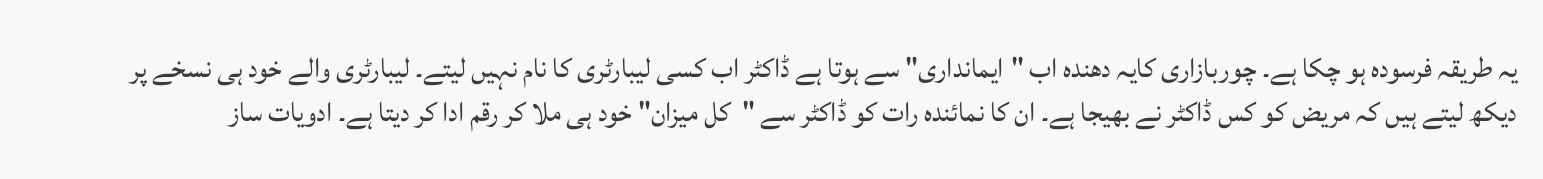یہ طریقہ فرسودہ ہو چکا ہے۔ چوربازاری کایہ دھندہ اب "ایمانداری" سے ہوتا ہے ڈاکٹر اب کسی لیبارٹری کا نام نہیں لیتے۔ لیبارٹری والے خود ہی نسخے پر دیکھ لیتے ہیں کہ مریض کو کس ڈاکٹر نے بھیجا ہے۔ ان کا نمائندہ رات کو ڈاکٹر سے "کل میزان" خود ہی ملا کر رقم ادا کر دیتا ہے۔ ادویات ساز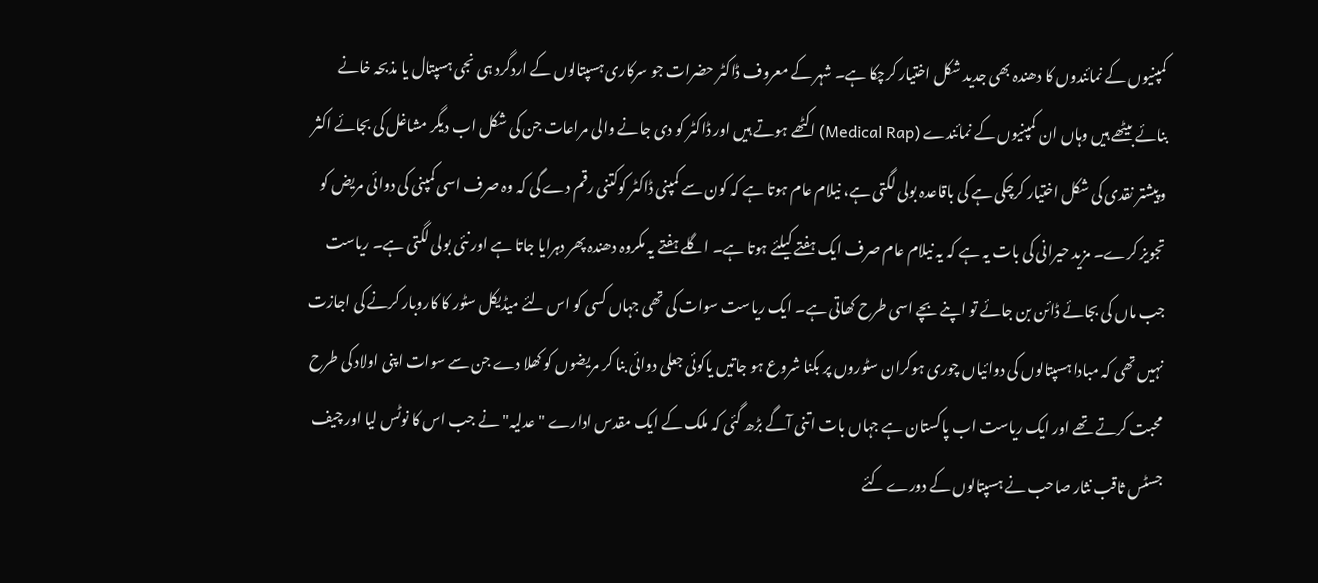کمپنیوں کے نمائندوں کا دھندہ بھی جدید شکل اختیار کرچکا ہے۔ شہر کے معروف ڈاکٹر حضرات جو سرکاری ہسپتالوں کے اردگرد ہی نجی ہسپتال یا مذبحہ خانے بنائے بیٹھے ہیں وہاں ان کمپنیوں کے نمائندے (Medical Rap) اکٹھے ہوتے ہیں اور ڈاکٹر کو دی جانے والی مراعات جن کی شکل اب دیگر مشاغل کی بجائے اکثر وپیشتر نقدی کی شکل اختیار کرچکی ہے کی باقاعدہ بولی لگتی ہے، نیلام عام ہوتا ہے کہ کون سے کمپنی ڈاکٹر کوکتنی رقم دے گی کہ وہ صرف اسی کمپنی کی دوائی مریض کو تجویز کرے۔ مزید حیرانی کی بات یہ ہے کہ یہ نیلام عام صرف ایک ہفتے کیلئے ہوتا ہے۔ اگلے ہفتے یہ مکروہ دھندہ پھر دہرایا جاتا ہے اور نئی بولی لگتی ہے۔ ریاست جب ماں کی بجائے ڈائن بن جائے تو اپنے بچے اسی طرح کھاتی ہے۔ ایک ریاست سوات کی تھی جہاں کسی کو اس لئے میڈیکل سٹور کا کاروبار کرنے کی اجازت نہیں تھی کہ مبادا ہسپتالوں کی دوائیاں چوری ہوکران سٹوروں پر بکنا شروع ہو جاتیں یاکوئی جعلی دوائی بنا کر مریضوں کو کھلا دے جن سے سوات اپنی اولاد کی طرح محبت کرتے تھے اور ایک ریاست اب پاکستان ہے جہاں بات اتنی آگے بڑھ گئی کہ ملک کے ایک مقدس ادارے "عدلیہ" نے جب اس کا نوٹس لیا اور چیف جسٹس ثاقب نثار صاحب نے ہسپتالوں کے دورے کئے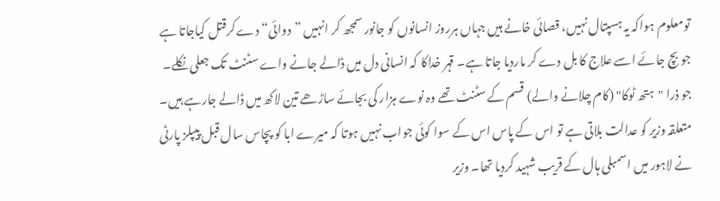تومعلوم ہواکہ یہ ہسپتال نہیں، قصائی خانے ہیں جہاں ہرروز انسانوں کو جانور سمجھ کر انہیں ”دوائی“ دے کرقتل کیاجاتا ہے جو بچ جائے اسے علاج کا بل دے کر ماردیا جاتا ہے۔ قہر خداکا کہ انسانی دل میں ڈالے جانے واے سٹنٹ تک جعلی نکلے۔ جو ذرا "ہتھ ٹوکا" (کام چلانے والے) قسم کے سٹنٹ تھے وہ نوے ہزار کی بجائے ساڑھے تین لاکھ میں ڈالے جارہے ہیں۔ متعلقہ وزیر کو عدالت بلاتی ہے تو اس کے پاس اس کے سوا کوئی جواب نہیں ہوتا کہ میرے ابا کو پچاس سال قبل پیپلز پارٹی نے لاہور میں اسمبلی ہال کے قریب شہید کردیا تھا۔ وزیر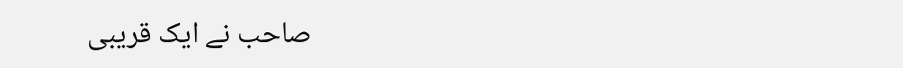صاحب نے ایک قریبی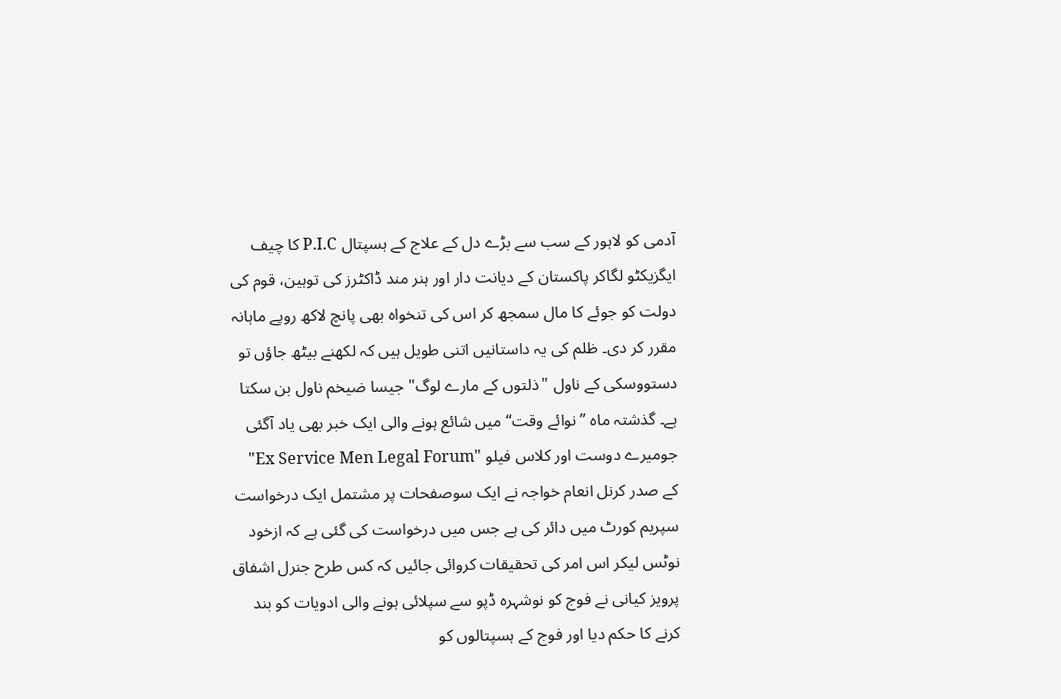آدمی کو لاہور کے سب سے بڑے دل کے علاج کے ہسپتال P.I.C کا چیف ایگزیکٹو لگاکر پاکستان کے دیانت دار اور ہنر مند ڈاکٹرز کی توہین، قوم کی دولت کو جوئے کا مال سمجھ کر اس کی تنخواہ بھی پانچ لاکھ روپے ماہانہ مقرر کر دی۔ ظلم کی یہ داستانیں اتنی طویل ہیں کہ لکھنے بیٹھ جاؤں تو دستووسکی کے ناول "ذلتوں کے مارے لوگ" جیسا ضیخم ناول بن سکتا ہے۔ گذشتہ ماہ ”نوائے وقت“ میں شائع ہونے والی ایک خبر بھی یاد آگئی جومیرے دوست اور کلاس فیلو "Ex Service Men Legal Forum" کے صدر کرنل انعام خواجہ نے ایک سوصفحات پر مشتمل ایک درخواست سپریم کورٹ میں دائر کی ہے جس میں درخواست کی گئی ہے کہ ازخود نوٹس لیکر اس امر کی تحقیقات کروائی جائیں کہ کس طرح جنرل اشفاق پرویز کیانی نے فوج کو نوشہرہ ڈپو سے سپلائی ہونے والی ادویات کو بند کرنے کا حکم دیا اور فوج کے ہسپتالوں کو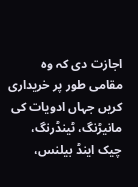اجازت دی کہ وہ مقامی طور پر خریداری کریں جہاں ادویات کی مانیڑنگ، ٹینڈرنگ، چیک اینڈ بیلنس،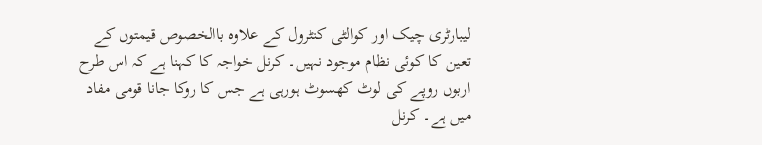لیبارٹری چیک اور کوالٹی کنٹرول کے علاوہ باالخصوص قیمتوں کے تعین کا کوئی نظام موجود نہیں۔ کرنل خواجہ کا کہنا ہے کہ اس طرح اربوں روپے کی لوٹ کھسوٹ ہورہی ہے جس کا روکا جانا قومی مفاد میں ہے۔ کرنل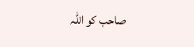صاحب کو اللہ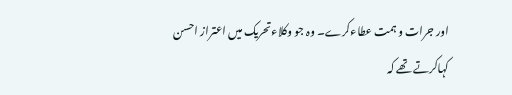اور جرات و ہمت عطاءکرے۔ وہ جو وکلاءتحریک میں اعتراز احسن کہاکرتے تھے کہ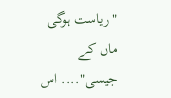"ریاست ہوگی ماں کے جیسی".... اس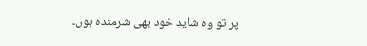پر تو وہ شاید خود بھی شرمندہ ہوں۔